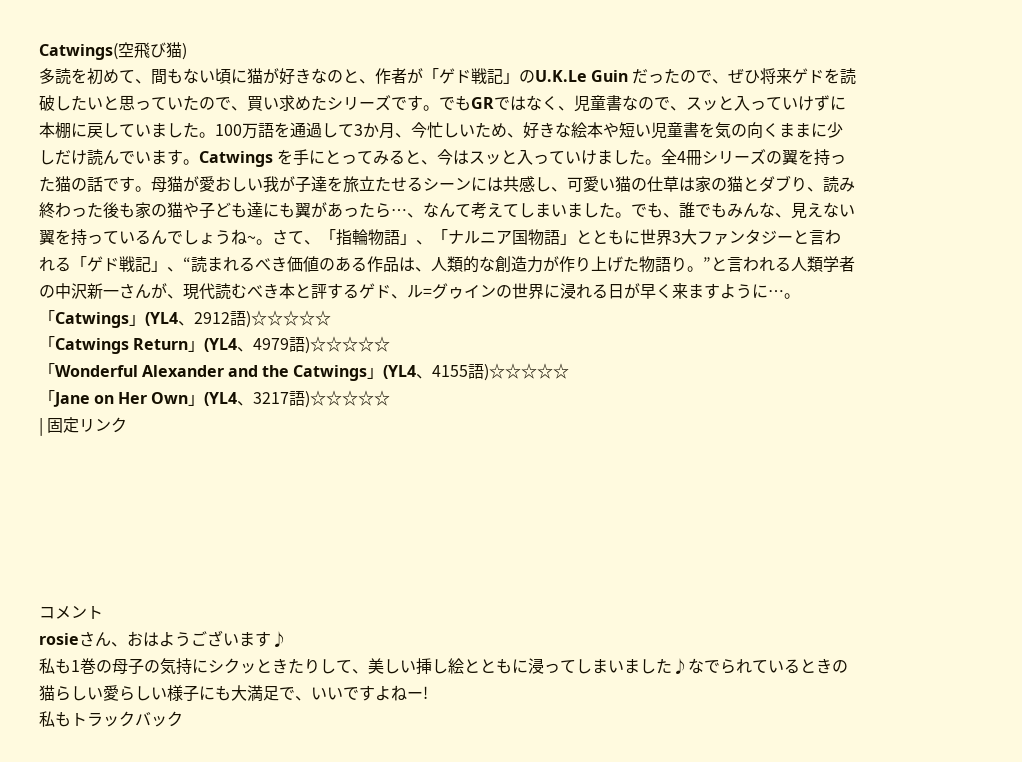Catwings(空飛び猫)
多読を初めて、間もない頃に猫が好きなのと、作者が「ゲド戦記」のU.K.Le Guin だったので、ぜひ将来ゲドを読破したいと思っていたので、買い求めたシリーズです。でもGRではなく、児童書なので、スッと入っていけずに本棚に戻していました。100万語を通過して3か月、今忙しいため、好きな絵本や短い児童書を気の向くままに少しだけ読んでいます。Catwings を手にとってみると、今はスッと入っていけました。全4冊シリーズの翼を持った猫の話です。母猫が愛おしい我が子達を旅立たせるシーンには共感し、可愛い猫の仕草は家の猫とダブり、読み終わった後も家の猫や子ども達にも翼があったら…、なんて考えてしまいました。でも、誰でもみんな、見えない翼を持っているんでしょうね~。さて、「指輪物語」、「ナルニア国物語」とともに世界3大ファンタジーと言われる「ゲド戦記」、“読まれるべき価値のある作品は、人類的な創造力が作り上げた物語り。”と言われる人類学者の中沢新一さんが、現代読むべき本と評するゲド、ル=グゥインの世界に浸れる日が早く来ますように…。
「Catwings」(YL4、2912語)☆☆☆☆☆
「Catwings Return」(YL4、4979語)☆☆☆☆☆
「Wonderful Alexander and the Catwings」(YL4、4155語)☆☆☆☆☆
「Jane on Her Own」(YL4、3217語)☆☆☆☆☆
| 固定リンク






コメント
rosieさん、おはようございます♪
私も1巻の母子の気持にシクッときたりして、美しい挿し絵とともに浸ってしまいました♪なでられているときの猫らしい愛らしい様子にも大満足で、いいですよねー!
私もトラックバック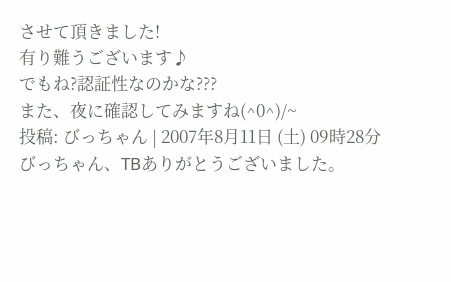させて頂きました!
有り難うございます♪
でもね?認証性なのかな???
また、夜に確認してみますね(^0^)/~
投稿: びっちゃん | 2007年8月11日 (土) 09時28分
びっちゃん、TBありがとうございました。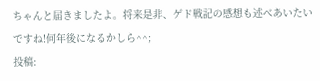ちゃんと届きましたよ。将来是非、ゲド戦記の感想も述べあいたいですね!何年後になるかしら^^;
投稿: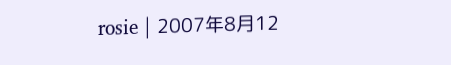rosie | 2007年8月12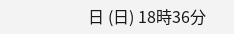日 (日) 18時36分